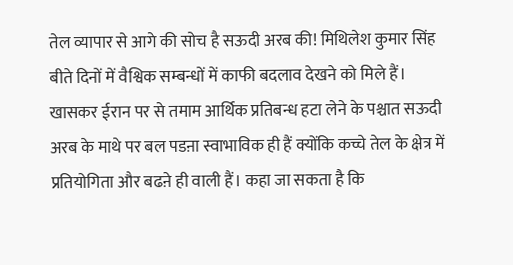तेल व्यापार से आगे की सोच है सऊदी अरब की! मिथिलेश कुमार सिंह बीते दिनों में वैश्विक सम्बन्धों में काफी बदलाव देखने को मिले हैं। खासकर ईरान पर से तमाम आर्थिक प्रतिबन्ध हटा लेने के पश्चात सऊदी अरब के माथे पर बल पडऩा स्वाभाविक ही हैं क्योंकि कच्चे तेल के क्षेत्र में प्रतियोगिता और बढऩे ही वाली हैं। कहा जा सकता है कि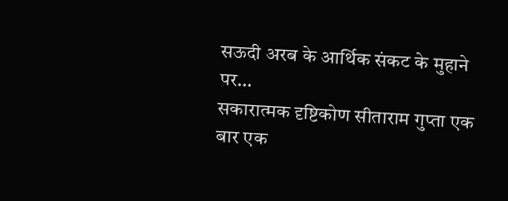सऊदी अरब के आर्थिक संकट के मुहाने पर…
सकारात्मक दृष्टिकोण सीताराम गुप्ता एक बार एक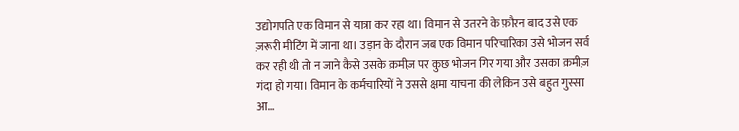उद्योगपति एक विमान से यात्रा कर रहा था। विमान से उतरने के फ़ौरन बाद उसे एक ज़रूरी मीटिंग में जाना था। उड़ान के दौरान जब एक विमान परिचारिका उसे भोजन सर्व कर रही थी तो न जाने कैसे उसके क़मीज़ पर कुछ भोजन गिर गया और उसका क़मीज़ गंदा हो गया। विमान के कर्मचारियों ने उससे क्षमा याचना की लेकिन उसे बहुत गुस्सा आ…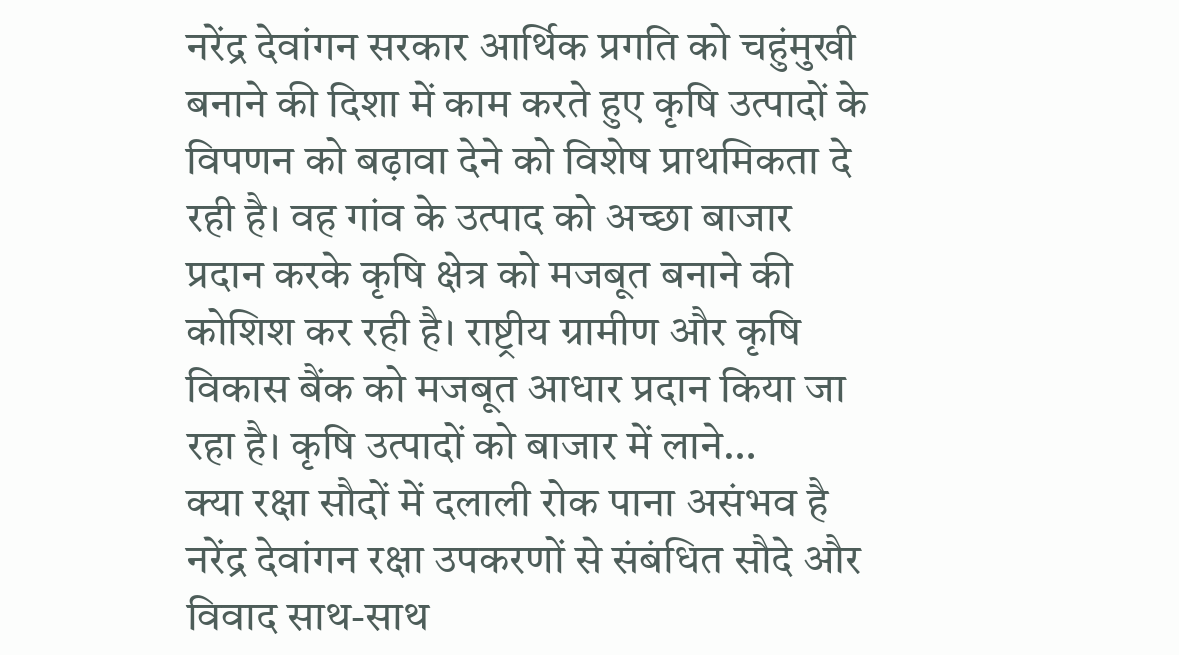नरेंद्र देवांगन सरकार आर्थिक प्रगति को चहुंमुखी बनाने की दिशा में काम करते हुए कृषि उत्पादों के विपणन को बढ़ावा देने को विशेष प्राथमिकता दे रही है। वह गांव के उत्पाद को अच्छा बाजार प्रदान करके कृषि क्षेत्र को मजबूत बनाने की कोशिश कर रही है। राष्ट्रीय ग्रामीण और कृषि विकास बैंक को मजबूत आधार प्रदान किया जा रहा है। कृषि उत्पादों को बाजार में लाने…
क्या रक्षा सौदों में दलाली रोक पाना असंभव है नरेंद्र देवांगन रक्षा उपकरणों से संबंधित सौदे और विवाद साथ-साथ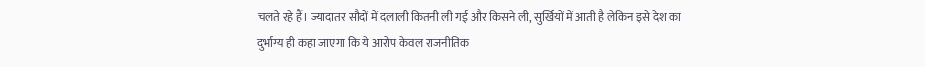चलते रहे हैं। ज्यादातर सौदों में दलाली कितनी ली गई और किसने ली, सुर्खियों में आती है लेकिन इसे देश का दुर्भाग्य ही कहा जाएगा कि ये आरोप केवल राजनीतिक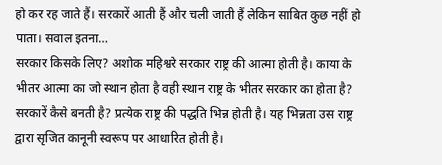हो कर रह जाते हैं। सरकारें आती हैं और चली जाती हैं लेकिन साबित कुछ नहीं हो पाता। सवाल इतना…
सरकार किसके लिए? अशोक महिश्वरे सरकार राष्ट्र की आत्मा होती है। काया के भीतर आत्मा का जो स्थान होता है वही स्थान राष्ट्र के भीतर सरकार का होता है? सरकारें कैसे बनती है? प्रत्येक राष्ट्र की पद्धति भिन्न होती है। यह भिन्नता उस राष्ट्र द्वारा सृजित कानूनी स्वरूप पर आधारित होती है।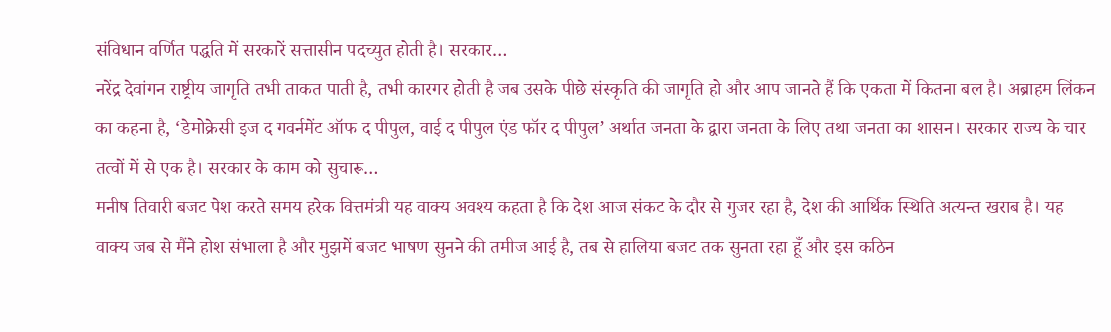संविधान वर्णित पद्धति में सरकारें सत्तासीन पदच्युत होती है। सरकार…
नरेंद्र देवांगन राष्ट्रीय जागृति तभी ताकत पाती है, तभी कारगर होती है जब उसके पीछे संस्कृति की जागृति हो और आप जानते हैं कि एकता में कितना बल है। अब्राहम लिंकन का कहना है, ‘डेमोक्रेसी इज द गवर्नमेंट ऑफ द पीपुल, वाई द पीपुल एंड फॉर द पीपुल’ अर्थात जनता के द्वारा जनता के लिए तथा जनता का शासन। सरकार राज्य के चार तत्वों में से एक है। सरकार के काम को सुचारू…
मनीष तिवारी बजट पेश करते समय हरेक वित्तमंत्री यह वाक्य अवश्य कहता है कि देश आज संकट के दौर से गुजर रहा है, देश की आर्थिक स्थिति अत्यन्त खराब है। यह वाक्य जब से मैंने होश संभाला है और मुझमें बजट भाषण सुनने की तमीज आई है, तब से हालिया बजट तक सुनता रहा हूँ और इस कठिन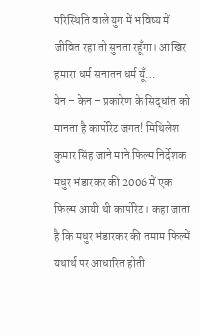परिस्थिति वाले युग में भविष्य में जीवित रहा तो सुनता रहूँगा। आखिर हमारा धर्म सनातन धर्म यूँ…
येन – केन – प्रकारेण के सिद्धांत को मानता है कार्पोरेट जगत! मिथिलेश कुमार सिंह जाने माने फिल्म निर्देशक मधुर भंडारकर की 2006 में एक फिल्म आयी थी कार्पोरेट। कहा जाता है कि मधुर भंडारकर की तमाम फिल्में यथार्थ पर आधारित होती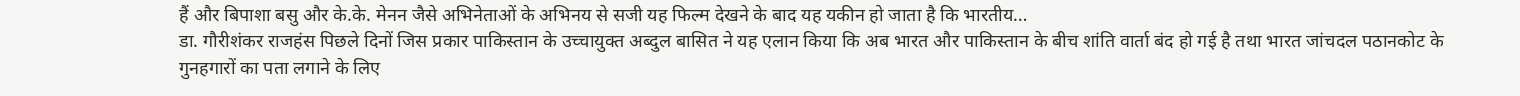हैं और बिपाशा बसु और के.के. मेनन जैसे अभिनेताओं के अभिनय से सजी यह फिल्म देखने के बाद यह यकीन हो जाता है कि भारतीय…
डा. गौरीशंकर राजहंस पिछले दिनों जिस प्रकार पाकिस्तान के उच्चायुक्त अब्दुल बासित ने यह एलान किया कि अब भारत और पाकिस्तान के बीच शांति वार्ता बंद हो गई है तथा भारत जांचदल पठानकोट के गुनहगारों का पता लगाने के लिए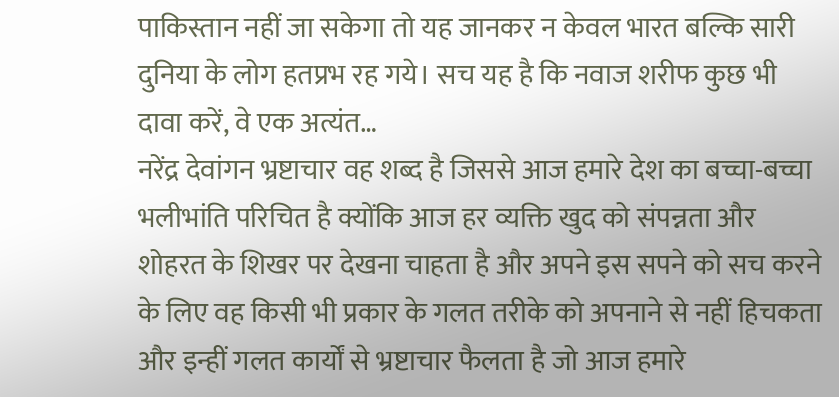पाकिस्तान नहीं जा सकेगा तो यह जानकर न केवल भारत बल्कि सारी दुनिया के लोग हतप्रभ रह गये। सच यह है कि नवाज शरीफ कुछ भी दावा करें, वे एक अत्यंत…
नरेंद्र देवांगन भ्रष्टाचार वह शब्द है जिससे आज हमारे देश का बच्चा-बच्चा भलीभांति परिचित है क्योंकि आज हर व्यक्ति खुद को संपन्नता और शोहरत के शिखर पर देखना चाहता है और अपने इस सपने को सच करने के लिए वह किसी भी प्रकार के गलत तरीके को अपनाने से नहीं हिचकता और इन्हीं गलत कार्यों से भ्रष्टाचार फैलता है जो आज हमारे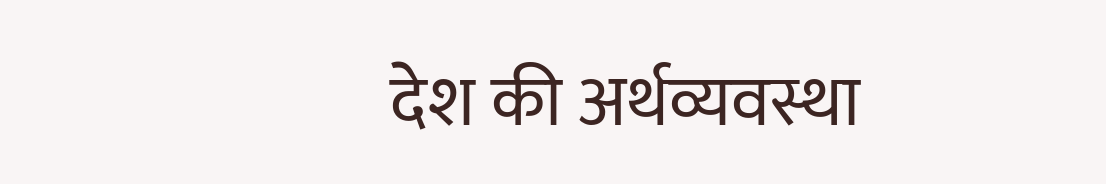देश की अर्थव्यवस्था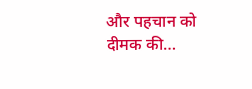और पहचान को दीमक की…